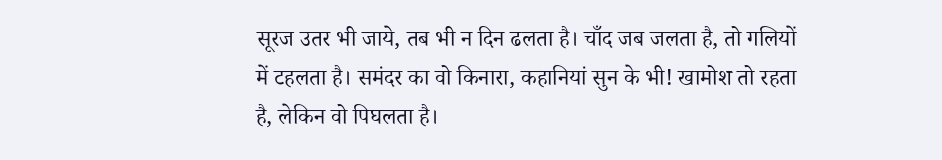सूरज उतर भी जाये, तब भी न दिन ढलता है। चाँद जब जलता है, तो गलियों में टहलता है। समंदर का वो किनारा, कहानियां सुन के भी! खामोश तो रहता है, लेकिन वो पिघलता है।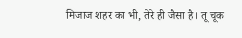मिजाज शहर का भी, तेरे ही जैसा है। तू चूक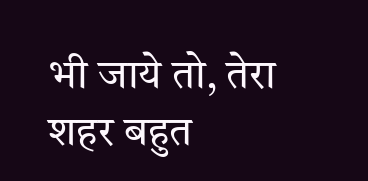भी जाये तो, तेरा शहर बहुत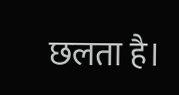छलता है।